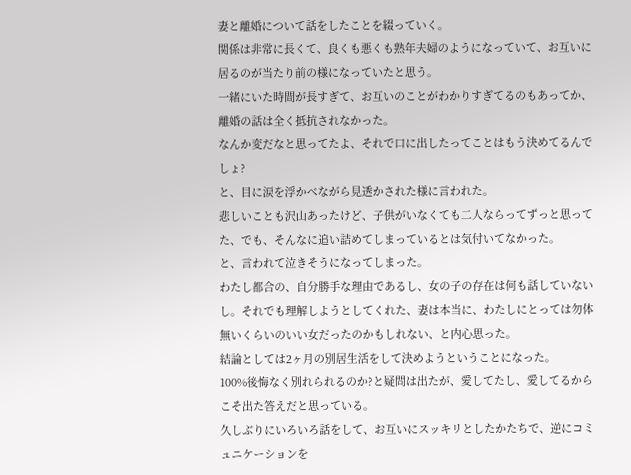妻と離婚について話をしたことを綴っていく。
関係は非常に長くて、良くも悪くも熟年夫婦のようになっていて、お互いに居るのが当たり前の様になっていたと思う。
一緒にいた時間が長すぎて、お互いのことがわかりすぎてるのもあってか、離婚の話は全く抵抗されなかった。
なんか変だなと思ってたよ、それで口に出したってことはもう決めてるんでしょ?
と、目に涙を浮かべながら見透かされた様に言われた。
悲しいことも沢山あったけど、子供がいなくても二人ならってずっと思ってた、でも、そんなに追い詰めてしまっているとは気付いてなかった。
と、言われて泣きそうになってしまった。
わたし都合の、自分勝手な理由であるし、女の子の存在は何も話していないし。それでも理解しようとしてくれた、妻は本当に、わたしにとっては勿体無いくらいのいい女だったのかもしれない、と内心思った。
結論としては2ヶ月の別居生活をして決めようということになった。
100%後悔なく別れられるのか?と疑問は出たが、愛してたし、愛してるからこそ出た答えだと思っている。
久しぶりにいろいろ話をして、お互いにスッキリとしたかたちで、逆にコミュニケーションを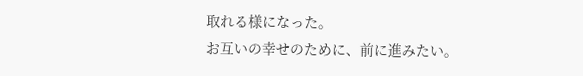取れる様になった。
お互いの幸せのために、前に進みたい。